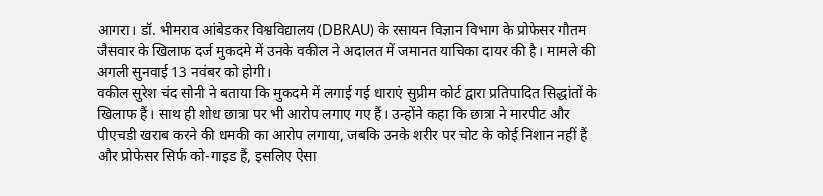आगरा। डॉ. भीमराव आंबेडकर विश्वविद्यालय (DBRAU) के रसायन विज्ञान विभाग के प्रोफेसर गौतम जैसवार के खिलाफ दर्ज मुकदमे में उनके वकील ने अदालत में जमानत याचिका दायर की है। मामले की अगली सुनवाई 13 नवंबर को होगी।
वकील सुरेश चंद सोनी ने बताया कि मुकदमे में लगाई गई धाराएं सुप्रीम कोर्ट द्वारा प्रतिपादित सिद्धांतों के खिलाफ हैं। साथ ही शोध छात्रा पर भी आरोप लगाए गए हैं। उन्होंने कहा कि छात्रा ने मारपीट और पीएचडी खराब करने की धमकी का आरोप लगाया, जबकि उनके शरीर पर चोट के कोई निशान नहीं हैं और प्रोफेसर सिर्फ को-गाइड हैं, इसलिए ऐसा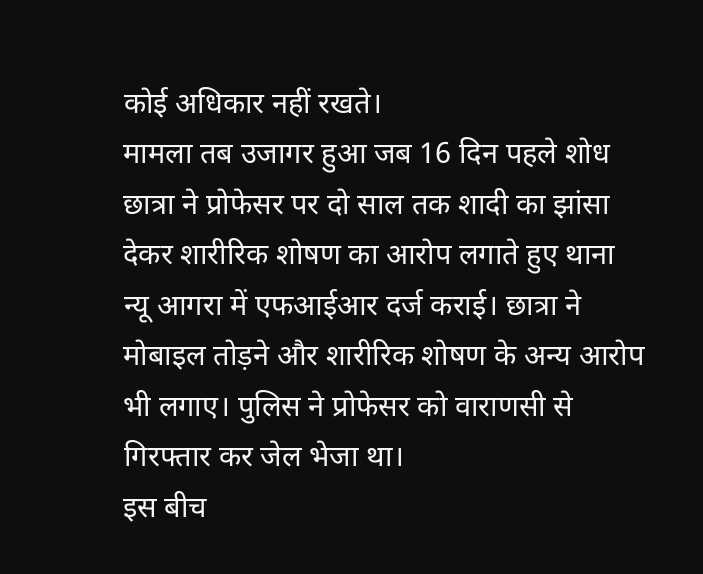कोई अधिकार नहीं रखते।
मामला तब उजागर हुआ जब 16 दिन पहले शोध छात्रा ने प्रोफेसर पर दो साल तक शादी का झांसा देकर शारीरिक शोषण का आरोप लगाते हुए थाना न्यू आगरा में एफआईआर दर्ज कराई। छात्रा ने मोबाइल तोड़ने और शारीरिक शोषण के अन्य आरोप भी लगाए। पुलिस ने प्रोफेसर को वाराणसी से गिरफ्तार कर जेल भेजा था।
इस बीच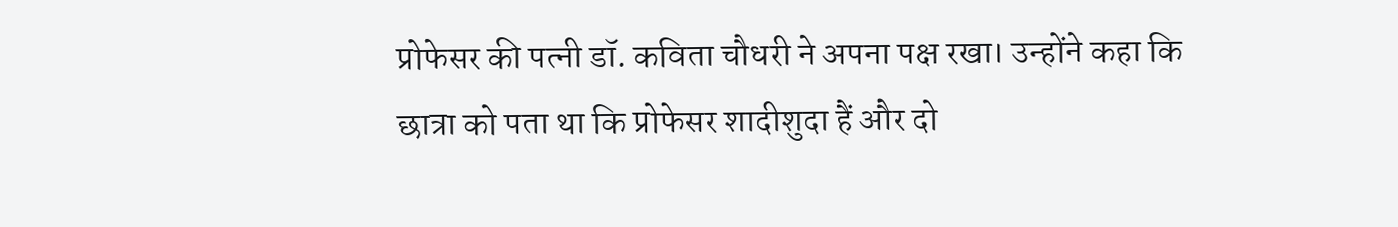प्रोफेसर की पत्नी डॉ. कविता चौधरी ने अपना पक्ष रखा। उन्होंने कहा कि छात्रा को पता था कि प्रोफेसर शादीशुदा हैं और दो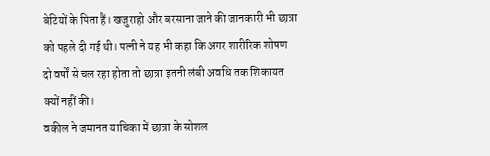बेटियों के पिता हैं। खजुराहो और बरसाना जाने की जानकारी भी छात्रा को पहले दी गई थी। पत्नी ने यह भी कहा कि अगर शारीरिक शोषण दो वर्षों से चल रहा होता तो छात्रा इतनी लंबी अवधि तक शिकायत क्यों नहीं की।
वकील ने जमानत याचिका में छात्रा के सोशल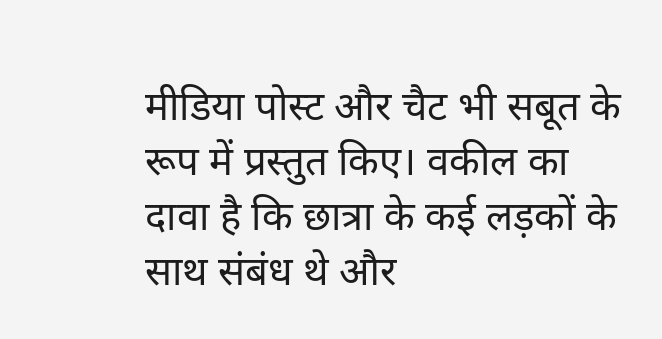मीडिया पोस्ट और चैट भी सबूत के रूप में प्रस्तुत किए। वकील का दावा है कि छात्रा के कई लड़कों के साथ संबंध थे और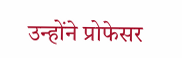उन्होंने प्रोफेसर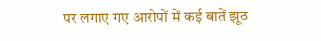पर लगाए गए आरोपों में कई बातें झूठ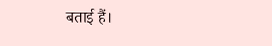बताई हैं।